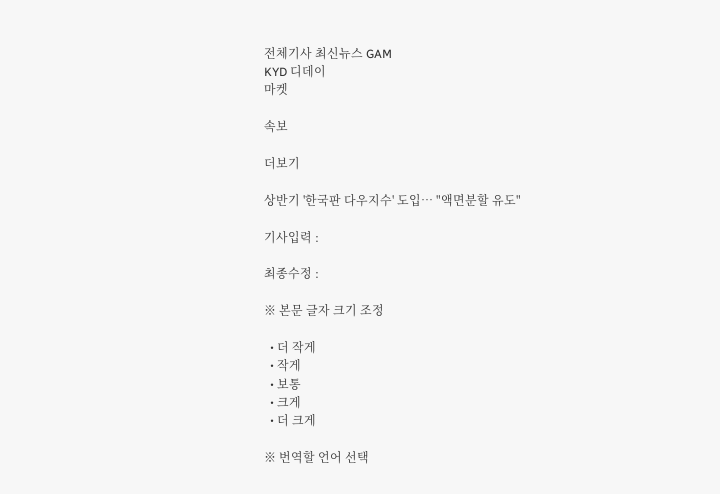전체기사 최신뉴스 GAM
KYD 디데이
마켓

속보

더보기

상반기 '한국판 다우지수' 도입… "액면분할 유도"

기사입력 :

최종수정 :

※ 본문 글자 크기 조정

  • 더 작게
  • 작게
  • 보통
  • 크게
  • 더 크게

※ 번역할 언어 선택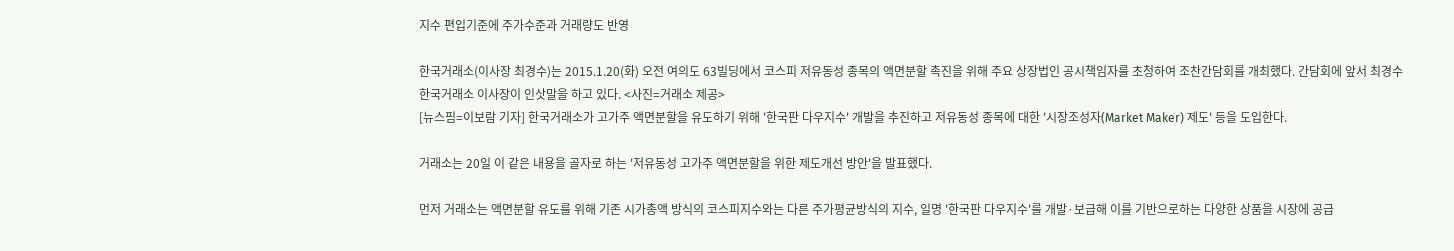지수 편입기준에 주가수준과 거래량도 반영

한국거래소(이사장 최경수)는 2015.1.20(화) 오전 여의도 63빌딩에서 코스피 저유동성 종목의 액면분할 촉진을 위해 주요 상장법인 공시책임자를 초청하여 조찬간담회를 개최했다. 간담회에 앞서 최경수 한국거래소 이사장이 인삿말을 하고 있다. <사진=거래소 제공>
[뉴스핌=이보람 기자] 한국거래소가 고가주 액면분할을 유도하기 위해 '한국판 다우지수' 개발을 추진하고 저유동성 종목에 대한 '시장조성자(Market Maker) 제도' 등을 도입한다.

거래소는 20일 이 같은 내용을 골자로 하는 '저유동성 고가주 액면분할을 위한 제도개선 방안'을 발표했다.

먼저 거래소는 액면분할 유도를 위해 기존 시가총액 방식의 코스피지수와는 다른 주가평균방식의 지수, 일명 '한국판 다우지수'를 개발·보급해 이를 기반으로하는 다양한 상품을 시장에 공급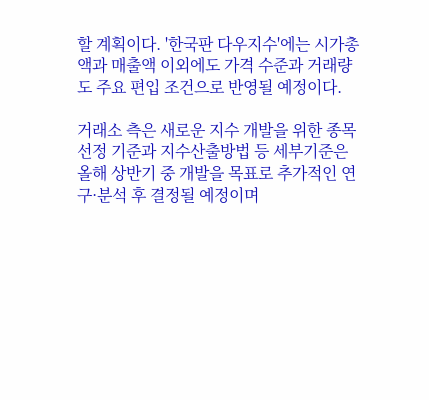할 계획이다. '한국판 다우지수'에는 시가총액과 매출액 이외에도 가격 수준과 거래량도 주요 편입 조건으로 반영될 예정이다.

거래소 측은 새로운 지수 개발을 위한 종목선정 기준과 지수산출방법 등 세부기준은 올해 상반기 중 개발을 목표로 추가적인 연구·분석 후 결정될 예정이며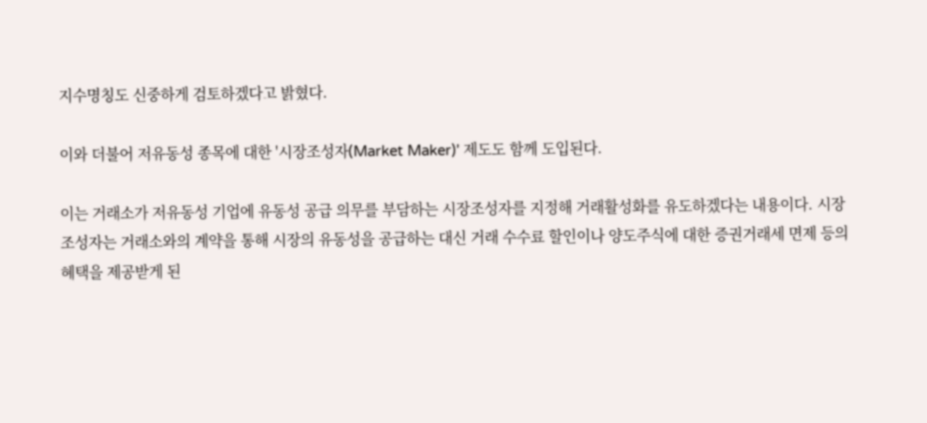지수명칭도 신중하게 검토하겠다고 밝혔다.

이와 더불어 저유동성 종목에 대한 '시장조성자(Market Maker)' 제도도 함께 도입된다.

이는 거래소가 저유동성 기업에 유동성 공급 의무를 부담하는 시장조성자를 지정해 거래활성화를 유도하겠다는 내용이다. 시장조성자는 거래소와의 계약을 통해 시장의 유동성을 공급하는 대신 거래 수수료 할인이나 양도주식에 대한 증권거래세 면제 등의 혜택을 제공받게 된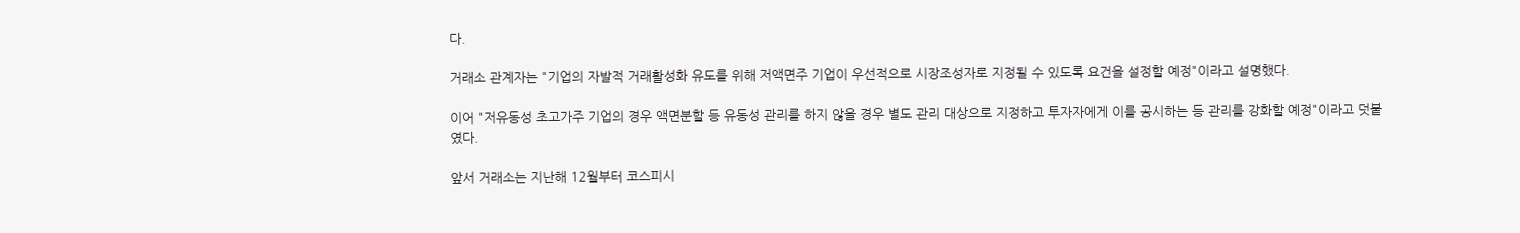다.

거래소 관계자는 "기업의 자발적 거래활성화 유도를 위해 저액면주 기업이 우선적으로 시장조성자로 지정될 수 있도록 요건을 설정할 예정"이라고 설명했다.

이어 "저유동성 초고가주 기업의 경우 액면분할 등 유동성 관리를 하지 않을 경우 별도 관리 대상으로 지정하고 투자자에게 이를 공시하는 등 관리를 강화할 예정"이라고 덧붙였다.

앞서 거래소는 지난해 12월부터 코스피시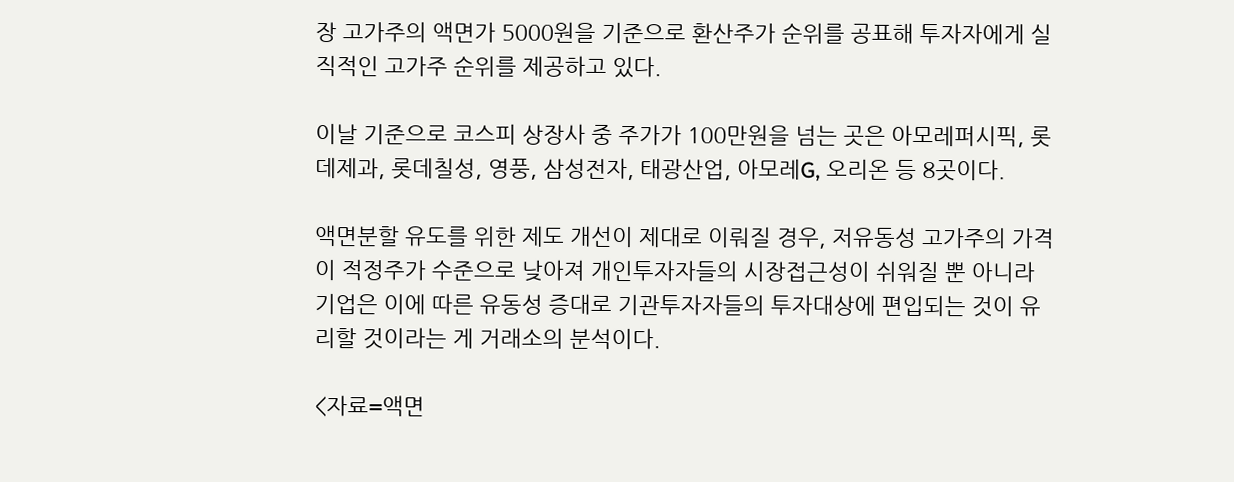장 고가주의 액면가 5000원을 기준으로 환산주가 순위를 공표해 투자자에게 실직적인 고가주 순위를 제공하고 있다.

이날 기준으로 코스피 상장사 중 주가가 100만원을 넘는 곳은 아모레퍼시픽, 롯데제과, 롯데칠성, 영풍, 삼성전자, 태광산업, 아모레G, 오리온 등 8곳이다.

액면분할 유도를 위한 제도 개선이 제대로 이뤄질 경우, 저유동성 고가주의 가격이 적정주가 수준으로 낮아져 개인투자자들의 시장접근성이 쉬워질 뿐 아니라 기업은 이에 따른 유동성 증대로 기관투자자들의 투자대상에 편입되는 것이 유리할 것이라는 게 거래소의 분석이다.

<자료=액면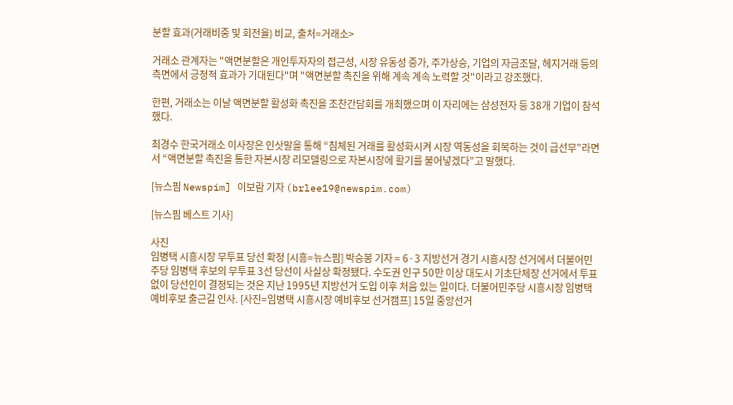분할 효과(거래비중 및 회전율) 비교, 출처=거래소>

거래소 관계자는 "액면분할은 개인투자자의 접근성, 시장 유동성 증가, 주가상승, 기업의 자금조달, 헤지거래 등의 측면에서 긍정적 효과가 기대된다"며 "액면분할 촉진을 위해 계속 계속 노력할 것"이라고 강조했다.

한편, 거래소는 이날 액면분할 활성화 촉진을 조찬간담회를 개최했으며 이 자리에는 삼성전자 등 38개 기업이 참석했다.

최경수 한국거래소 이사장은 인삿말을 통해 “침체된 거래를 활성화시켜 시장 역동성을 회복하는 것이 급선무”라면서 “액면분할 촉진을 통한 자본시장 리모델링으로 자본시장에 활기를 불어넣겠다”고 말했다.

[뉴스핌 Newspim] 이보람 기자 (brlee19@newspim.com)

[뉴스핌 베스트 기사]

사진
임병택 시흥시장 무투표 당선 확정 [시흥=뉴스핌] 박승봉 기자 = 6·3 지방선거 경기 시흥시장 선거에서 더불어민주당 임병택 후보의 무투표 3선 당선이 사실상 확정됐다. 수도권 인구 50만 이상 대도시 기초단체장 선거에서 투표 없이 당선인이 결정되는 것은 지난 1995년 지방선거 도입 이후 처음 있는 일이다. 더불어민주당 시흥시장 임병택 예비후보 출근길 인사. [사진=임병택 시흥시장 예비후보 선거캠프] 15일 중앙선거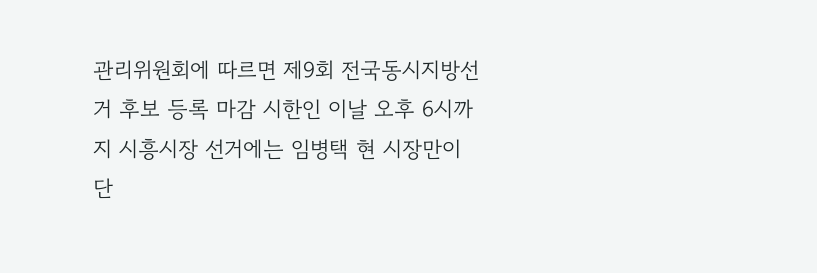관리위원회에 따르면 제9회 전국동시지방선거 후보 등록 마감 시한인 이날 오후 6시까지 시흥시장 선거에는 임병택 현 시장만이 단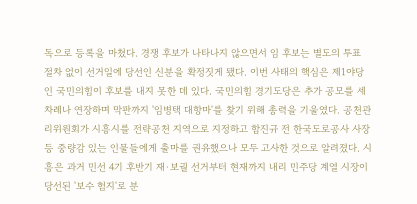독으로 등록을 마쳤다. 경쟁 후보가 나타나지 않으면서 임 후보는 별도의 투표 절차 없이 선거일에 당선인 신분을 확정짓게 됐다. 이번 사태의 핵심은 제1야당인 국민의힘이 후보를 내지 못한 데 있다. 국민의힘 경기도당은 추가 공모를 세 차례나 연장하며 막판까지 '임병택 대항마'를 찾기 위해 총력을 기울였다. 공천관리위원회가 시흥시를 전략공천 지역으로 지정하고 함진규 전 한국도로공사 사장 등 중량감 있는 인물들에게 출마를 권유했으나 모두 고사한 것으로 알려졌다. 시흥은 과거 민선 4기 후반기 재·보궐 선거부터 현재까지 내리 민주당 계열 시장이 당선된 '보수 험지'로 분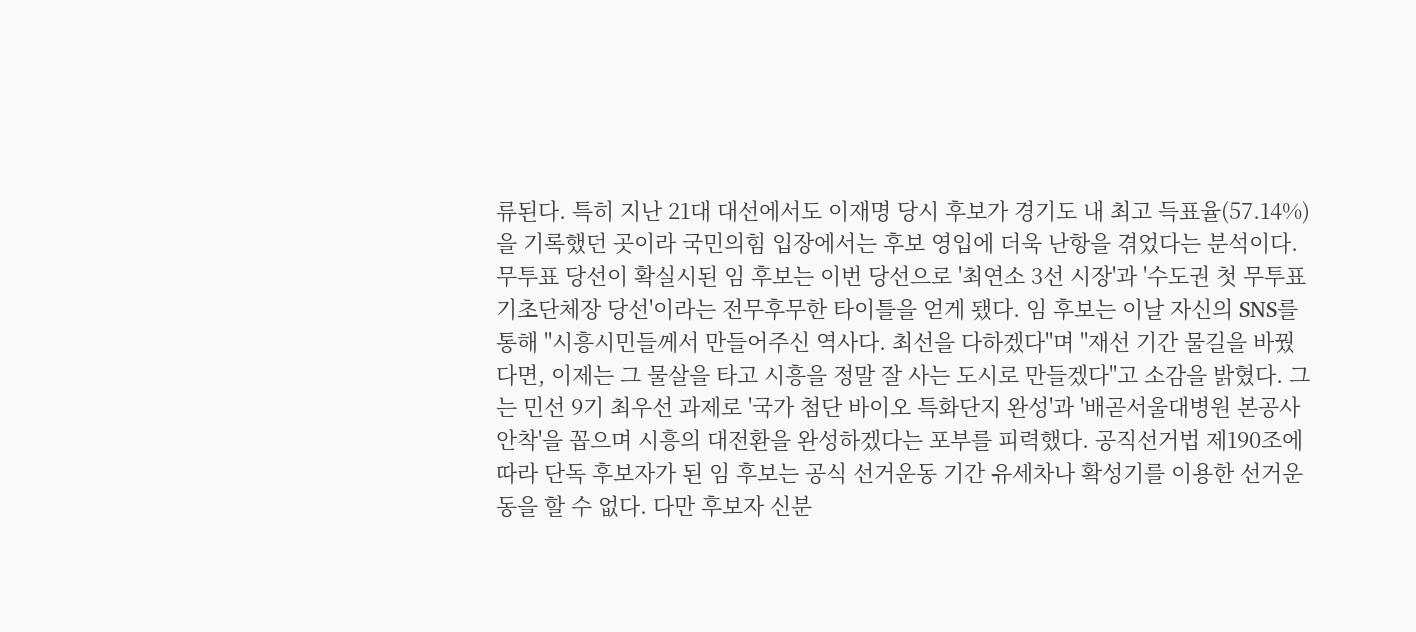류된다. 특히 지난 21대 대선에서도 이재명 당시 후보가 경기도 내 최고 득표율(57.14%)을 기록했던 곳이라 국민의힘 입장에서는 후보 영입에 더욱 난항을 겪었다는 분석이다. 무투표 당선이 확실시된 임 후보는 이번 당선으로 '최연소 3선 시장'과 '수도권 첫 무투표 기초단체장 당선'이라는 전무후무한 타이틀을 얻게 됐다. 임 후보는 이날 자신의 SNS를 통해 "시흥시민들께서 만들어주신 역사다. 최선을 다하겠다"며 "재선 기간 물길을 바꿨다면, 이제는 그 물살을 타고 시흥을 정말 잘 사는 도시로 만들겠다"고 소감을 밝혔다. 그는 민선 9기 최우선 과제로 '국가 첨단 바이오 특화단지 완성'과 '배곧서울대병원 본공사 안착'을 꼽으며 시흥의 대전환을 완성하겠다는 포부를 피력했다. 공직선거법 제190조에 따라 단독 후보자가 된 임 후보는 공식 선거운동 기간 유세차나 확성기를 이용한 선거운동을 할 수 없다. 다만 후보자 신분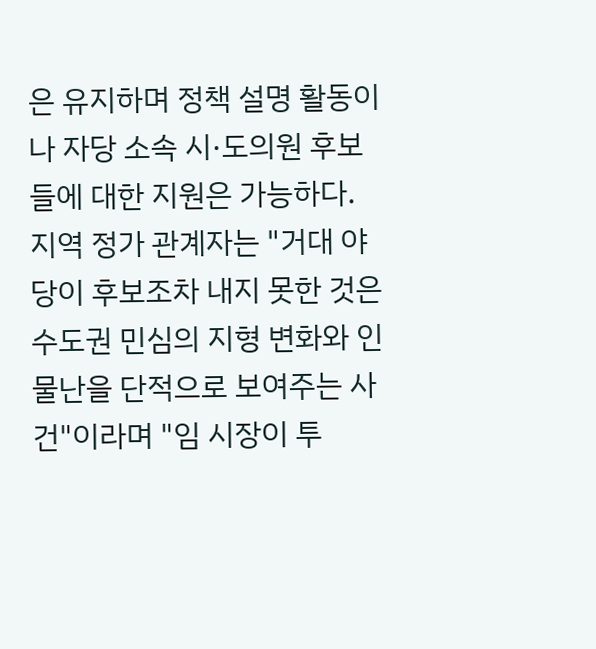은 유지하며 정책 설명 활동이나 자당 소속 시·도의원 후보들에 대한 지원은 가능하다. 지역 정가 관계자는 "거대 야당이 후보조차 내지 못한 것은 수도권 민심의 지형 변화와 인물난을 단적으로 보여주는 사건"이라며 "임 시장이 투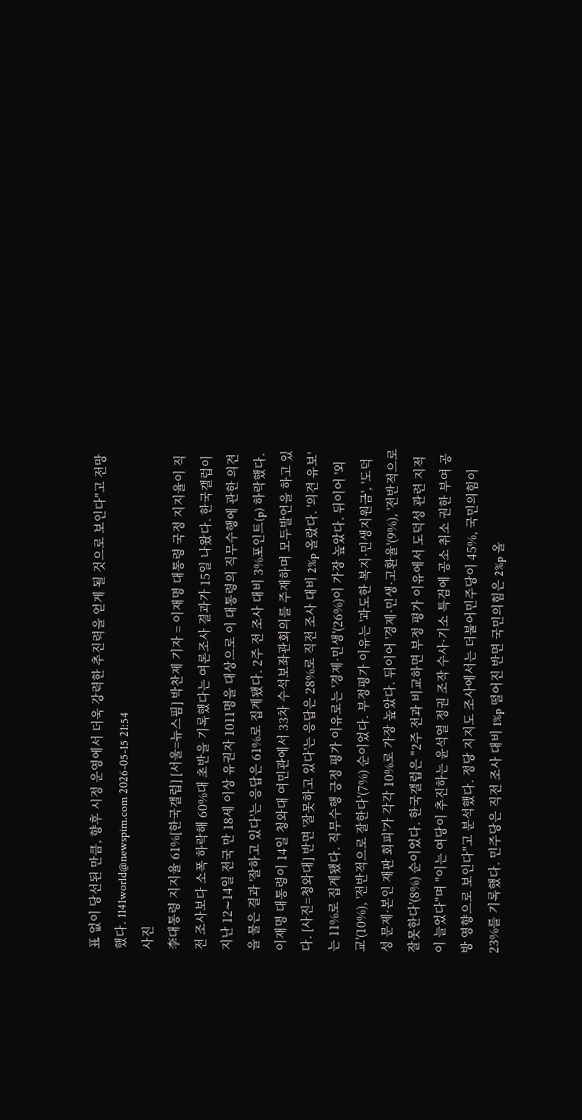표 없이 당선된 만큼, 향후 시정 운영에서 더욱 강력한 추진력을 얻게 될 것으로 보인다"고 전망했다. 1141world@newspim.com 2026-05-15 21:54
사진
李대통령 지지율 61%[한국갤럽] [서울=뉴스핌] 박찬제 기자 = 이재명 대통령 국정 지지율이 직전 조사보다 소폭 하락해 60%대 초반을 기록했다는 여론조사 결과가 15일 나왔다. 한국갤럽이 지난 12∼14일 전국 만 18세 이상 유권자 1011명을 대상으로 이 대통령의 직무수행에 관한 의견을 물은 결과 '잘하고 있다'는 응답은 61%로 집계됐다. 2주 전 조사 대비 3%포인트(p) 하락했다. 이재명 대통령이 14일 청와대 여민관에서 33차 수석보좌관회의를 주재하며 모두발언을 하고 있다. [사진=청와대] 반면 '잘못하고 있다'는 응답은 28%로 직전 조사 대비 2%p 올랐다. '의견 유보'는 11%로 집계됐다. 직무수행 긍정 평가 이유로는 '경제·민생'(26%)이 가장 높았다. 뒤이어 '외교'(10%), '전반적으로 잘한다'(7%) 순이었다. 부정평가 이유는 '과도한 복지·민생지원금', '도덕성 문제·본인 재판 회피'가 각각 10%로 가장 높았다. 뒤이어 '경제·민생·고환율'(9%), '전반적으로 잘못한다'(8%) 순이었다. 한국갤럽은 "2주 전과 비교하면 부정 평가 이유에서 도덕성 관련 지적이 늘었다"며 "이는 여당이 추진하는 윤석열 정권 조작 수사·기소 특검에 공소 취소 권한 부여 공방 영향으로 보인다"고 분석했다. 정당 지지도 조사에서는 더불어민주당이 45%, 국민의힘이 23%를 기록했다. 민주당은 직전 조사 대비 1%p 떨어진 반면 국민의힘은 2%p 올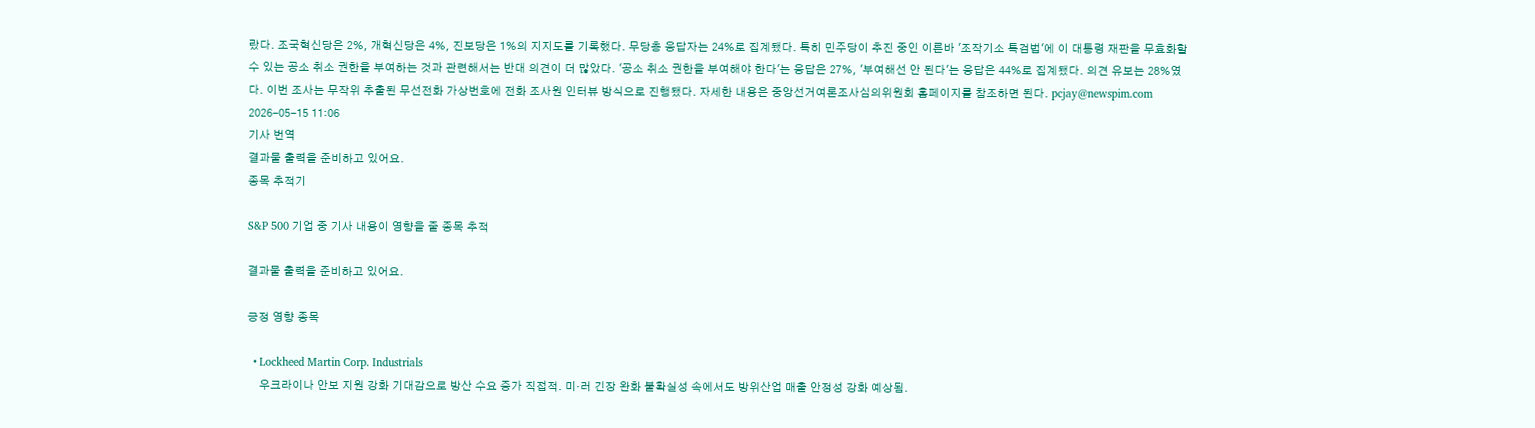랐다. 조국혁신당은 2%, 개혁신당은 4%, 진보당은 1%의 지지도를 기록했다. 무당층 응답자는 24%로 집계됐다. 특히 민주당이 추진 중인 이른바 '조작기소 특검법'에 이 대통령 재판을 무효화할 수 있는 공소 취소 권한을 부여하는 것과 관련해서는 반대 의견이 더 많았다. '공소 취소 권한을 부여해야 한다'는 응답은 27%, '부여해선 안 된다'는 응답은 44%로 집계됐다. 의견 유보는 28%였다. 이번 조사는 무작위 추출된 무선전화 가상번호에 전화 조사원 인터뷰 방식으로 진행됐다. 자세한 내용은 중앙선거여론조사심의위원회 홈페이지를 참조하면 된다. pcjay@newspim.com 2026-05-15 11:06
기사 번역
결과물 출력을 준비하고 있어요.
종목 추적기

S&P 500 기업 중 기사 내용이 영향을 줄 종목 추적

결과물 출력을 준비하고 있어요.

긍정 영향 종목

  • Lockheed Martin Corp. Industrials
    우크라이나 안보 지원 강화 기대감으로 방산 수요 증가 직접적. 미·러 긴장 완화 불확실성 속에서도 방위산업 매출 안정성 강화 예상됨.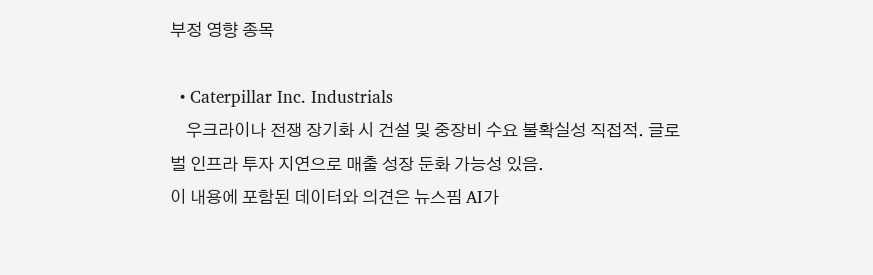부정 영향 종목

  • Caterpillar Inc. Industrials
    우크라이나 전쟁 장기화 시 건설 및 중장비 수요 불확실성 직접적. 글로벌 인프라 투자 지연으로 매출 성장 둔화 가능성 있음.
이 내용에 포함된 데이터와 의견은 뉴스핌 AI가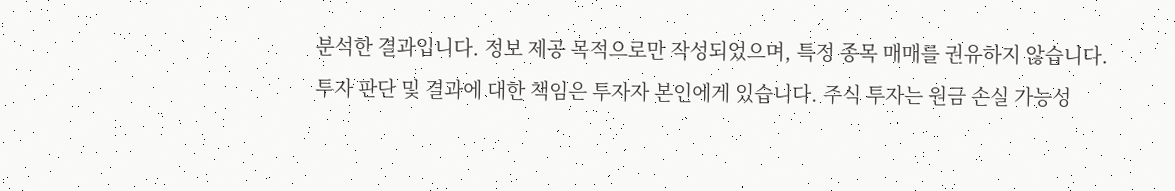분석한 결과입니다. 정보 제공 목적으로만 작성되었으며, 특정 종목 매매를 권유하지 않습니다. 투자 판단 및 결과에 대한 책임은 투자자 본인에게 있습니다. 주식 투자는 원금 손실 가능성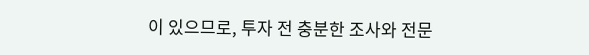이 있으므로, 투자 전 충분한 조사와 전문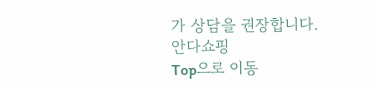가 상담을 권장합니다.
안다쇼핑
Top으로 이동